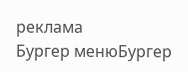реклама
Бургер менюБургер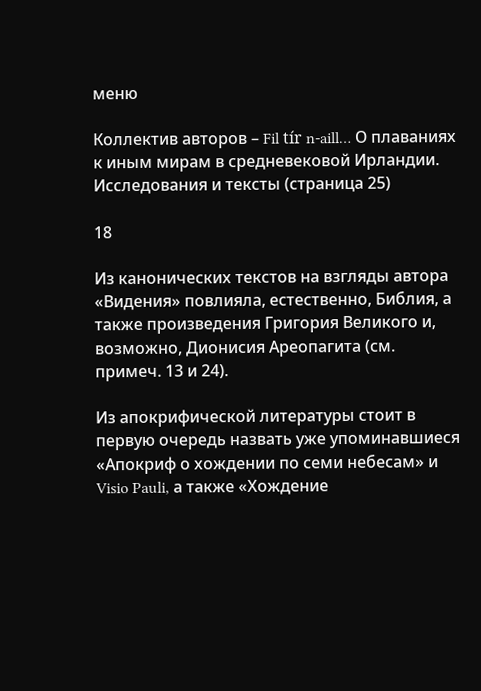меню

Коллектив авторов – Fil tír n-aill… О плаваниях к иным мирам в средневековой Ирландии. Исследования и тексты (страница 25)

18

Из канонических текстов на взгляды автора «Видения» повлияла, естественно, Библия, а также произведения Григория Великого и, возможно, Дионисия Ареопагита (см. примеч. 13 и 24).

Из апокрифической литературы стоит в первую очередь назвать уже упоминавшиеся «Апокриф о хождении по семи небесам» и Visio Pauli, а также «Хождение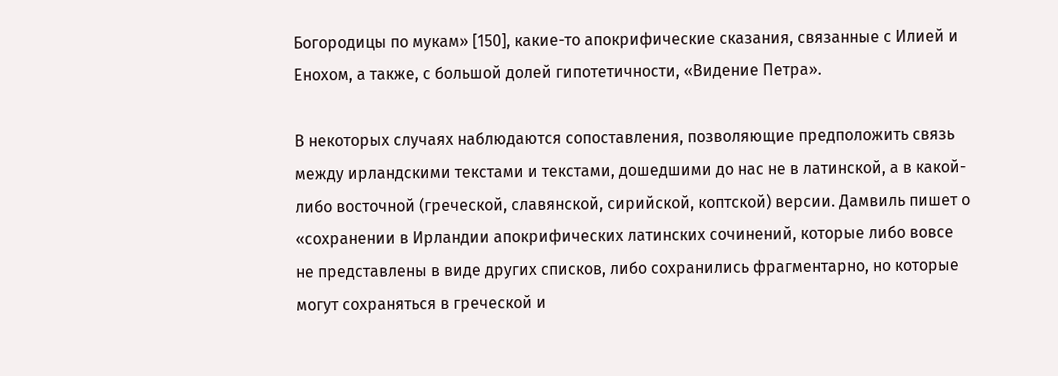Богородицы по мукам» [150], какие-то апокрифические сказания, связанные с Илией и Енохом, а также, с большой долей гипотетичности, «Видение Петра».

В некоторых случаях наблюдаются сопоставления, позволяющие предположить связь между ирландскими текстами и текстами, дошедшими до нас не в латинской, а в какой-либо восточной (греческой, славянской, сирийской, коптской) версии. Дамвиль пишет о «сохранении в Ирландии апокрифических латинских сочинений, которые либо вовсе не представлены в виде других списков, либо сохранились фрагментарно, но которые могут сохраняться в греческой и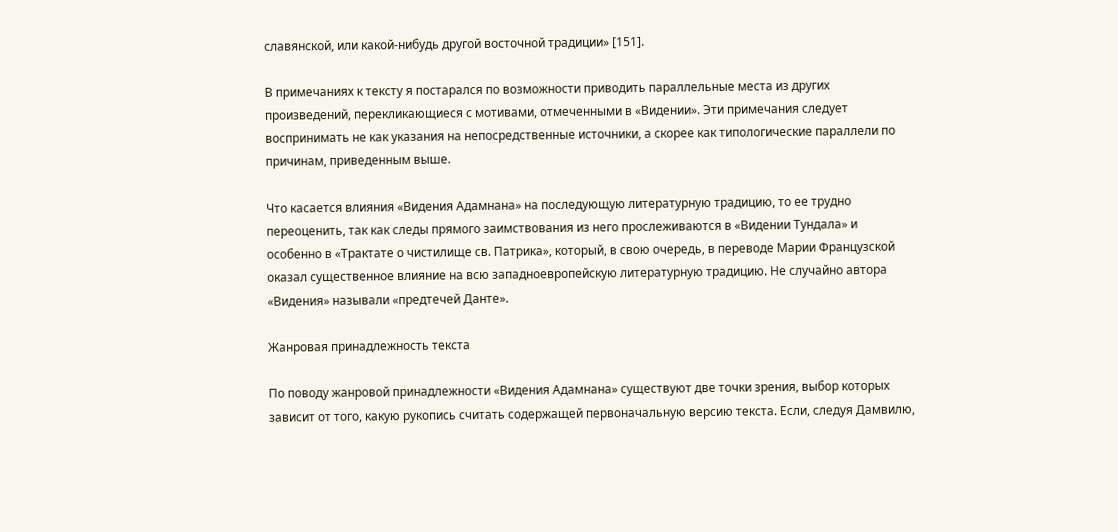славянской, или какой-нибудь другой восточной традиции» [151].

В примечаниях к тексту я постарался по возможности приводить параллельные места из других произведений, перекликающиеся с мотивами, отмеченными в «Видении». Эти примечания следует воспринимать не как указания на непосредственные источники, а скорее как типологические параллели по причинам, приведенным выше.

Что касается влияния «Видения Адамнана» на последующую литературную традицию, то ее трудно переоценить, так как следы прямого заимствования из него прослеживаются в «Видении Тундала» и особенно в «Трактате о чистилище св. Патрика», который, в свою очередь, в переводе Марии Французской оказал существенное влияние на всю западноевропейскую литературную традицию. Не случайно автора «Видения» называли «предтечей Данте».

Жанровая принадлежность текста

По поводу жанровой принадлежности «Видения Адамнана» существуют две точки зрения, выбор которых зависит от того, какую рукопись считать содержащей первоначальную версию текста. Если, следуя Дамвилю,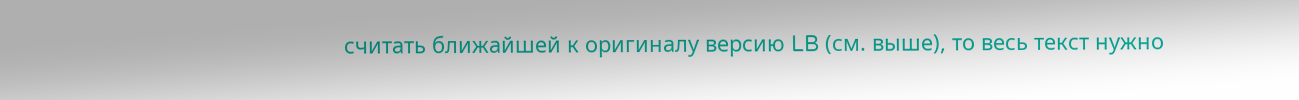считать ближайшей к оригиналу версию LB (см. выше), то весь текст нужно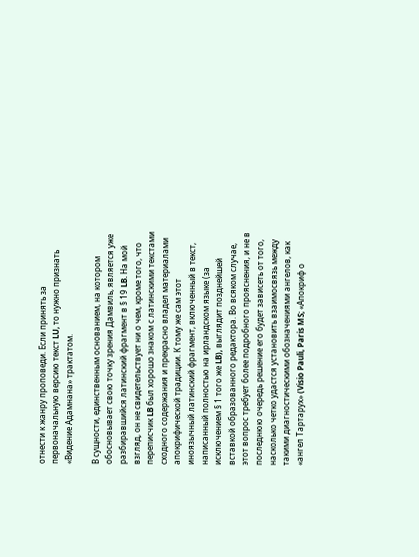отнести к жанру проповеди. Если принять за первоначальную версию текст LU, то нужно признать «Видение Адамнана» трактатом.

В сущности, единственным основанием, на котором обосновывает свою точку зрения Дамвиль, является уже разбиравшийся латинский фрагмент в § 19 LB. На мой взгляд, он не свидетельствует ни о чем, кроме того, что переписчик LB был хорошо знаком с латинскими текстами сходного содержания и прекрасно владел материалами апокрифической традиции. К тому же сам этот иноязычный латинский фрагмент, включенный в текст, написанный полностью на ирландском языке (за исключением § 1 того же LB), выглядит позднейшей вставкой образованного редактора. Во всяком случае, этот вопрос требует более подробного прояснения, и не в последнюю очередь решение его будет зависеть от того, насколько четко удастся установить взаимосвязь между такими диагностическими обозначениями ангелов, как «ангел Тартарух» (Visio Pauli, Paris MS; «Апокриф о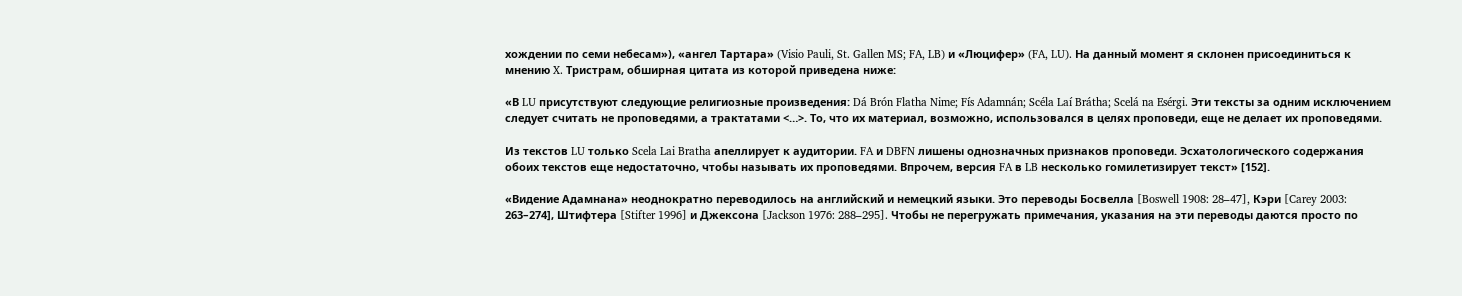хождении по семи небесам»), «ангел Тартара» (Visio Pauli, St. Gallen MS; FA, LB) и «Люцифер» (FA, LU). На данный момент я склонен присоединиться к мнению X. Тристрам, обширная цитата из которой приведена ниже:

«В LU присутствуют следующие религиозные произведения: Dá Brón Flatha Nime; Fís Adamnán; Scéla Laí Brátha; Scelá na Esérgi. Эти тексты за одним исключением следует считать не проповедями, а трактатами <…>. То, что их материал, возможно, использовался в целях проповеди, еще не делает их проповедями.

Из текстов LU только Scela Lai Bratha апеллирует к аудитории. FA и DBFN лишены однозначных признаков проповеди. Эсхатологического содержания обоих текстов еще недостаточно, чтобы называть их проповедями. Впрочем, версия FA в LB несколько гомилетизирует текст» [152].

«Видение Адамнана» неоднократно переводилось на английский и немецкий языки. Это переводы Босвелла [Boswell 1908: 28–47], Кэри [Carey 2003: 263–274], Штифтера [Stifter 1996] и Джексона [Jackson 1976: 288–295]. Чтобы не перегружать примечания, указания на эти переводы даются просто по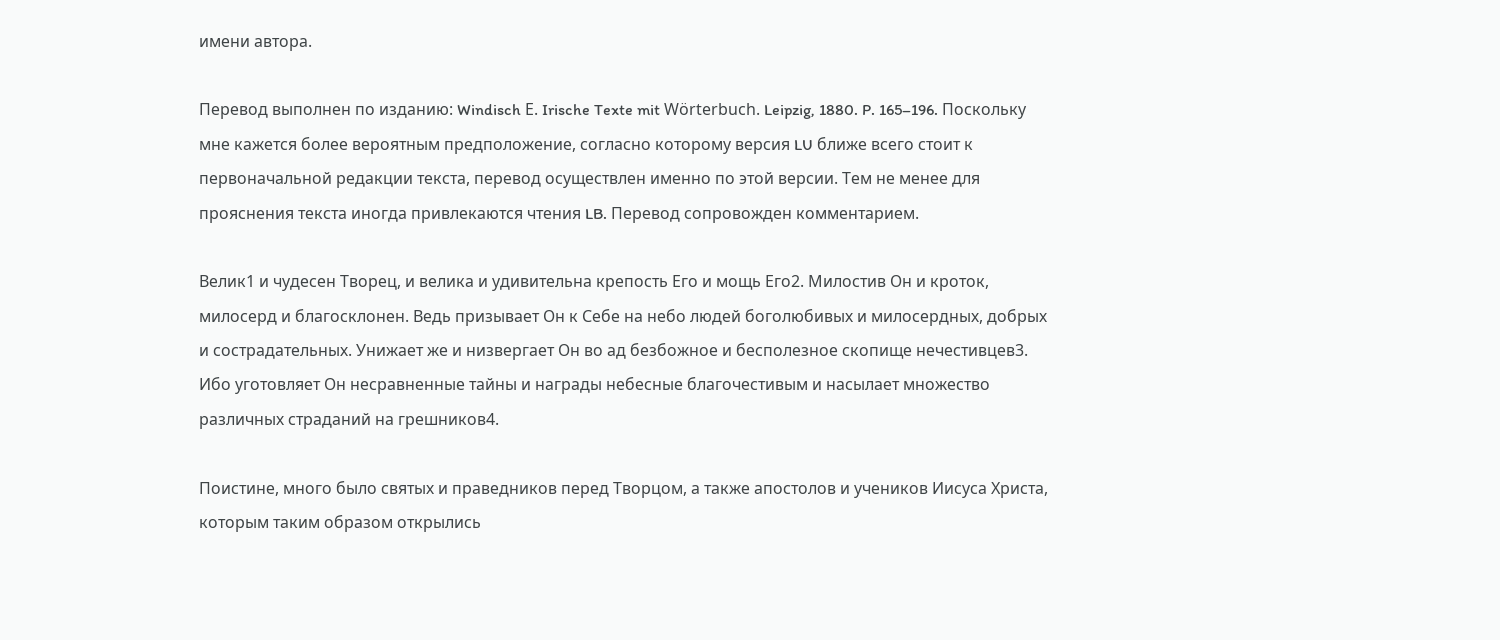имени автора.

Перевод выполнен по изданию: Windisch Е. Irische Texte mit Wörterbuch. Leipzig, 1880. P. 165–196. Поскольку мне кажется более вероятным предположение, согласно которому версия LU ближе всего стоит к первоначальной редакции текста, перевод осуществлен именно по этой версии. Тем не менее для прояснения текста иногда привлекаются чтения LB. Перевод сопровожден комментарием.

Велик1 и чудесен Творец, и велика и удивительна крепость Его и мощь Его2. Милостив Он и кроток, милосерд и благосклонен. Ведь призывает Он к Себе на небо людей боголюбивых и милосердных, добрых и сострадательных. Унижает же и низвергает Он во ад безбожное и бесполезное скопище нечестивцев3. Ибо уготовляет Он несравненные тайны и награды небесные благочестивым и насылает множество различных страданий на грешников4.

Поистине, много было святых и праведников перед Творцом, а также апостолов и учеников Иисуса Христа, которым таким образом открылись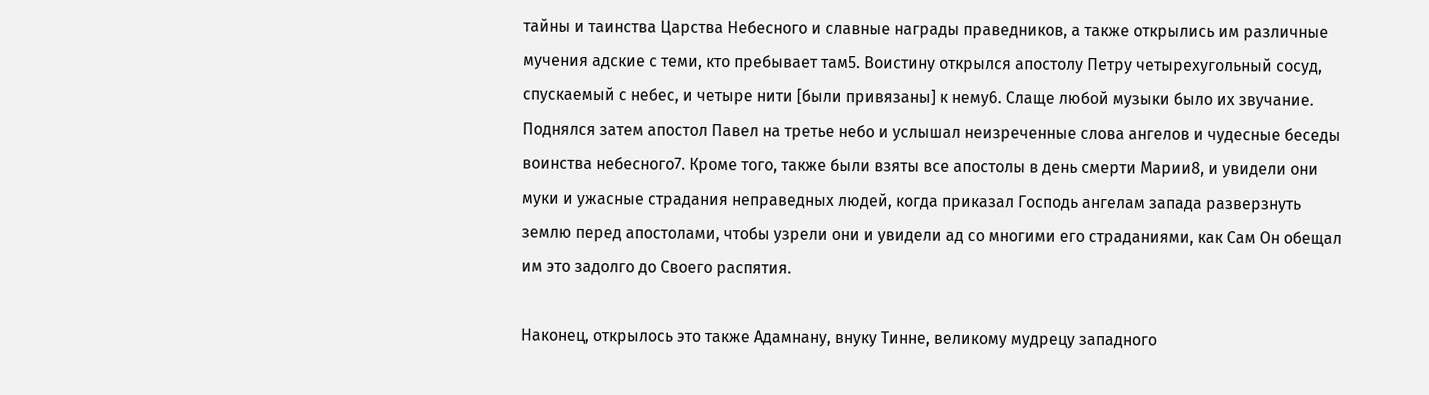тайны и таинства Царства Небесного и славные награды праведников, а также открылись им различные мучения адские с теми, кто пребывает там5. Воистину открылся апостолу Петру четырехугольный сосуд, спускаемый с небес, и четыре нити [были привязаны] к нему6. Слаще любой музыки было их звучание. Поднялся затем апостол Павел на третье небо и услышал неизреченные слова ангелов и чудесные беседы воинства небесного7. Кроме того, также были взяты все апостолы в день смерти Марии8, и увидели они муки и ужасные страдания неправедных людей, когда приказал Господь ангелам запада разверзнуть землю перед апостолами, чтобы узрели они и увидели ад со многими его страданиями, как Сам Он обещал им это задолго до Своего распятия.

Наконец, открылось это также Адамнану, внуку Тинне, великому мудрецу западного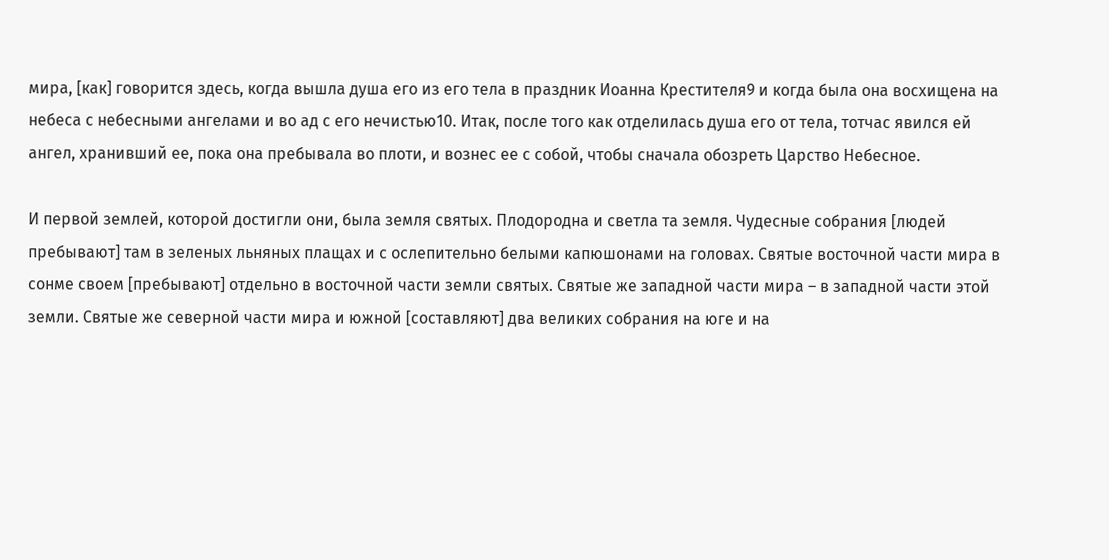мира, [как] говорится здесь, когда вышла душа его из его тела в праздник Иоанна Крестителя9 и когда была она восхищена на небеса с небесными ангелами и во ад с его нечистью10. Итак, после того как отделилась душа его от тела, тотчас явился ей ангел, хранивший ее, пока она пребывала во плоти, и вознес ее с собой, чтобы сначала обозреть Царство Небесное.

И первой землей, которой достигли они, была земля святых. Плодородна и светла та земля. Чудесные собрания [людей пребывают] там в зеленых льняных плащах и с ослепительно белыми капюшонами на головах. Святые восточной части мира в сонме своем [пребывают] отдельно в восточной части земли святых. Святые же западной части мира – в западной части этой земли. Святые же северной части мира и южной [составляют] два великих собрания на юге и на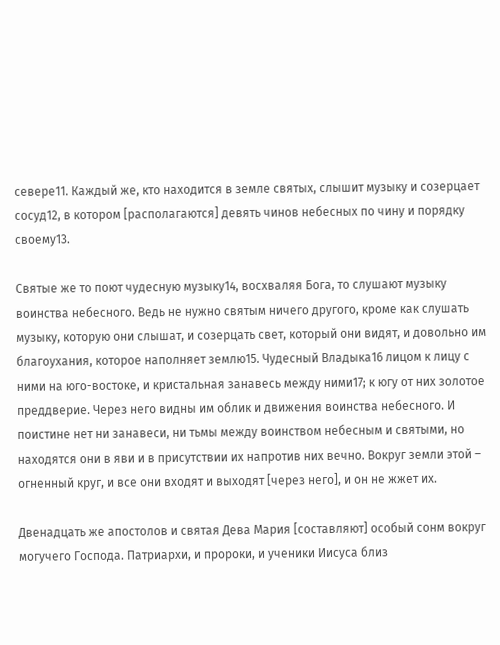севере11. Каждый же, кто находится в земле святых, слышит музыку и созерцает сосуд12, в котором [располагаются] девять чинов небесных по чину и порядку своему13.

Святые же то поют чудесную музыку14, восхваляя Бога, то слушают музыку воинства небесного. Ведь не нужно святым ничего другого, кроме как слушать музыку, которую они слышат, и созерцать свет, который они видят, и довольно им благоухания, которое наполняет землю15. Чудесный Владыка16 лицом к лицу с ними на юго-востоке, и кристальная занавесь между ними17; к югу от них золотое преддверие. Через него видны им облик и движения воинства небесного. И поистине нет ни занавеси, ни тьмы между воинством небесным и святыми, но находятся они в яви и в присутствии их напротив них вечно. Вокруг земли этой – огненный круг, и все они входят и выходят [через него], и он не жжет их.

Двенадцать же апостолов и святая Дева Мария [составляют] особый сонм вокруг могучего Господа. Патриархи, и пророки, и ученики Иисуса близ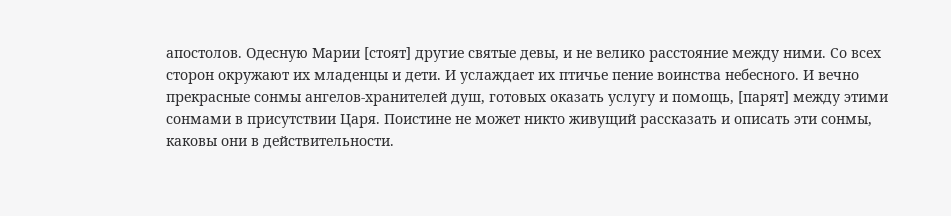апостолов. Одесную Марии [стоят] другие святые девы, и не велико расстояние между ними. Со всех сторон окружают их младенцы и дети. И услаждает их птичье пение воинства небесного. И вечно прекрасные сонмы ангелов-хранителей душ, готовых оказать услугу и помощь, [парят] между этими сонмами в присутствии Царя. Поистине не может никто живущий рассказать и описать эти сонмы, каковы они в действительности.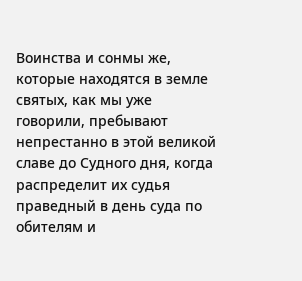Воинства и сонмы же, которые находятся в земле святых, как мы уже говорили, пребывают непрестанно в этой великой славе до Судного дня, когда распределит их судья праведный в день суда по обителям и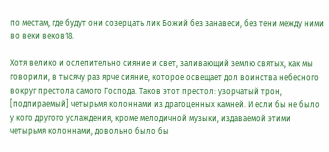по местам, где будут они созерцать лик Божий без занавеси, без тени между ними во веки веков18.

Хотя велико и ослепительно сияние и свет, заливающий землю святых, как мы говорили, в тысячу раз ярче сияние, которое освещает дол воинства небесного вокруг престола самого Господа. Таков этот престол: узорчатый трон, [подпираемый] четырьмя колоннами из драгоценных камней. И если бы не было у кого другого услаждения, кроме мелодичной музыки, издаваемой этими четырьмя колоннами, довольно было бы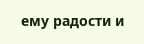ему радости и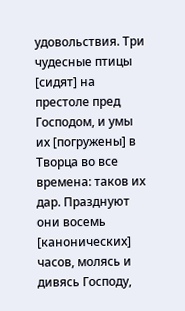удовольствия. Три чудесные птицы [сидят] на престоле пред Господом, и умы их [погружены] в Творца во все времена: таков их дар. Празднуют они восемь [канонических] часов, молясь и дивясь Господу,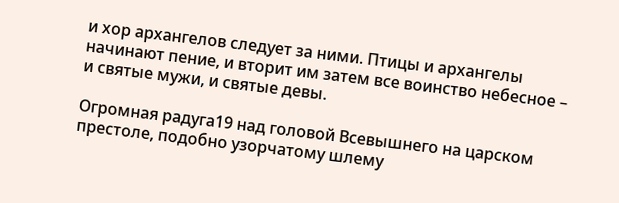и хор архангелов следует за ними. Птицы и архангелы начинают пение, и вторит им затем все воинство небесное – и святые мужи, и святые девы.

Огромная радуга19 над головой Всевышнего на царском престоле, подобно узорчатому шлему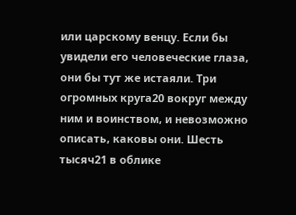или царскому венцу. Если бы увидели его человеческие глаза, они бы тут же истаяли. Три огромных круга20 вокруг между ним и воинством, и невозможно описать, каковы они. Шесть тысяч21 в облике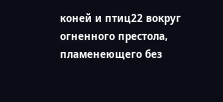коней и птиц22 вокруг огненного престола, пламенеющего без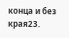конца и без края23.